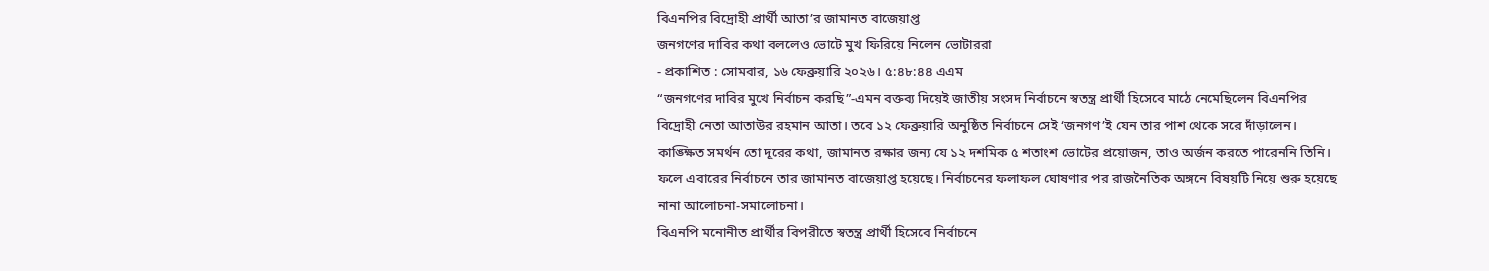বিএনপির বিদ্রোহী প্রার্থী আতা’র জামানত বাজেয়াপ্ত
জনগণের দাবির কথা বললেও ভোটে মুখ ফিরিয়ে নিলেন ভোটাররা
- প্রকাশিত : সোমবার, ১৬ ফেব্রুয়ারি ২০২৬। ৫:৪৮:৪৪ এএম
“জনগণের দাবির মুখে নির্বাচন করছি”-এমন বক্তব্য দিয়েই জাতীয় সংসদ নির্বাচনে স্বতন্ত্র প্রার্থী হিসেবে মাঠে নেমেছিলেন বিএনপির বিদ্রোহী নেতা আতাউর রহমান আতা। তবে ১২ ফেব্রুয়ারি অনুষ্ঠিত নির্বাচনে সেই ‘জনগণ’ই যেন তার পাশ থেকে সরে দাঁড়ালেন। কাঙ্ক্ষিত সমর্থন তো দূরের কথা, জামানত রক্ষার জন্য যে ১২ দশমিক ৫ শতাংশ ভোটের প্রয়োজন, তাও অর্জন করতে পারেননি তিনি। ফলে এবারের নির্বাচনে তার জামানত বাজেয়াপ্ত হয়েছে। নির্বাচনের ফলাফল ঘোষণার পর রাজনৈতিক অঙ্গনে বিষয়টি নিয়ে শুরু হয়েছে নানা আলোচনা-সমালোচনা।
বিএনপি মনোনীত প্রার্থীর বিপরীতে স্বতন্ত্র প্রার্থী হিসেবে নির্বাচনে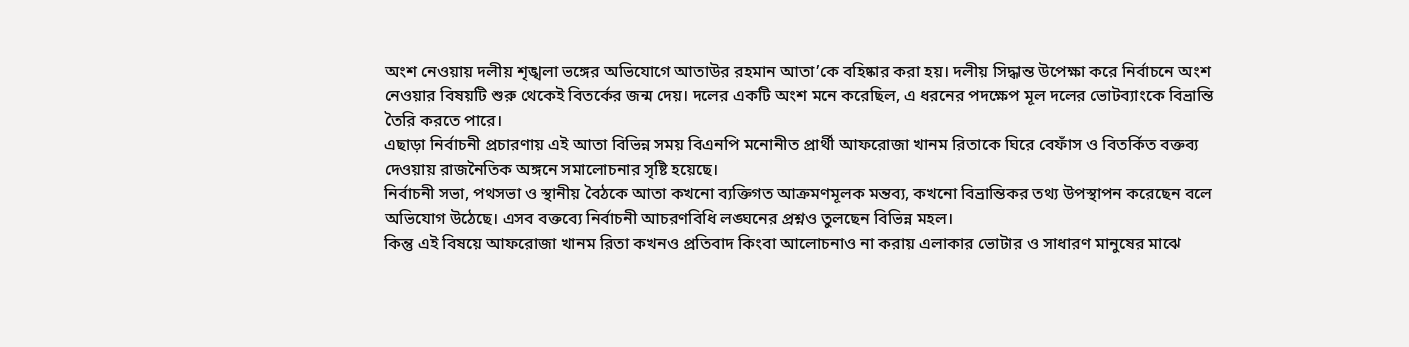অংশ নেওয়ায় দলীয় শৃঙ্খলা ভঙ্গের অভিযোগে আতাউর রহমান আতা’কে বহিষ্কার করা হয়। দলীয় সিদ্ধান্ত উপেক্ষা করে নির্বাচনে অংশ নেওয়ার বিষয়টি শুরু থেকেই বিতর্কের জন্ম দেয়। দলের একটি অংশ মনে করেছিল, এ ধরনের পদক্ষেপ মূল দলের ভোটব্যাংকে বিভ্রান্তি তৈরি করতে পারে।
এছাড়া নির্বাচনী প্রচারণায় এই আতা বিভিন্ন সময় বিএনপি মনোনীত প্রার্থী আফরোজা খানম রিতাকে ঘিরে বেফাঁস ও বিতর্কিত বক্তব্য দেওয়ায় রাজনৈতিক অঙ্গনে সমালোচনার সৃষ্টি হয়েছে।
নির্বাচনী সভা, পথসভা ও স্থানীয় বৈঠকে আতা কখনো ব্যক্তিগত আক্রমণমূলক মন্তব্য, কখনো বিভ্রান্তিকর তথ্য উপস্থাপন করেছেন বলে অভিযোগ উঠেছে। এসব বক্তব্যে নির্বাচনী আচরণবিধি লঙ্ঘনের প্রশ্নও তুলছেন বিভিন্ন মহল।
কিন্তু এই বিষয়ে আফরোজা খানম রিতা কখনও প্রতিবাদ কিংবা আলোচনাও না করায় এলাকার ভোটার ও সাধারণ মানুষের মাঝে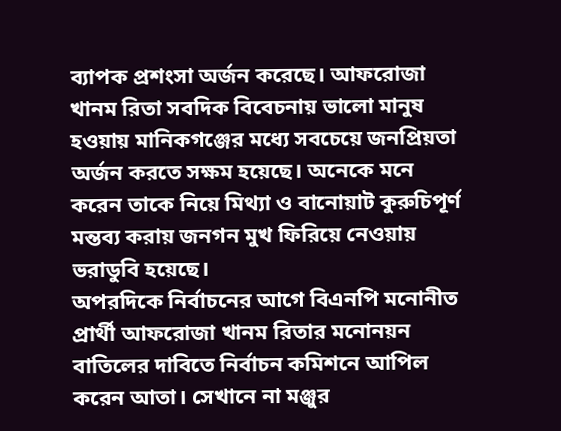ব্যাপক প্রশংসা অর্জন করেছে। আফরোজা খানম রিতা সবদিক বিবেচনায় ভালো মানুষ হওয়ায় মানিকগঞ্জের মধ্যে সবচেয়ে জনপ্রিয়তা অর্জন করতে সক্ষম হয়েছে। অনেকে মনে করেন তাকে নিয়ে মিথ্যা ও বানোয়াট কুরুচিপূর্ণ মন্তব্য করায় জনগন মুখ ফিরিয়ে নেওয়ায় ভরাডুবি হয়েছে।
অপরদিকে নির্বাচনের আগে বিএনপি মনোনীত প্রার্থী আফরোজা খানম রিতার মনোনয়ন বাতিলের দাবিতে নির্বাচন কমিশনে আপিল করেন আতা। সেখানে না মঞ্জুর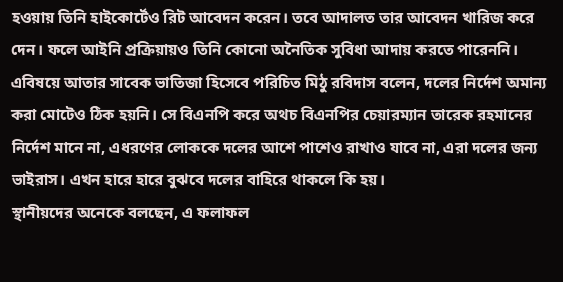হওয়ায় তিনি হাইকোর্টেও রিট আবেদন করেন। তবে আদালত তার আবেদন খারিজ করে দেন। ফলে আইনি প্রক্রিয়ায়ও তিনি কোনো অনৈতিক সুবিধা আদায় করতে পারেননি।
এবিষয়ে আতার সাবেক ভাতিজা হিসেবে পরিচিত মিঠু রবিদাস বলেন, দলের নির্দেশ অমান্য করা মোটেও ঠিক হয়নি। সে বিএনপি করে অথচ বিএনপির চেয়ারম্যান তারেক রহমানের নির্দেশ মানে না, এধরণের লোককে দলের আশে পাশেও রাখাও যাবে না, এরা দলের জন্য ভাইরাস। এখন হারে হারে বুঝবে দলের বাহিরে থাকলে কি হয়।
স্থানীয়দের অনেকে বলছেন, এ ফলাফল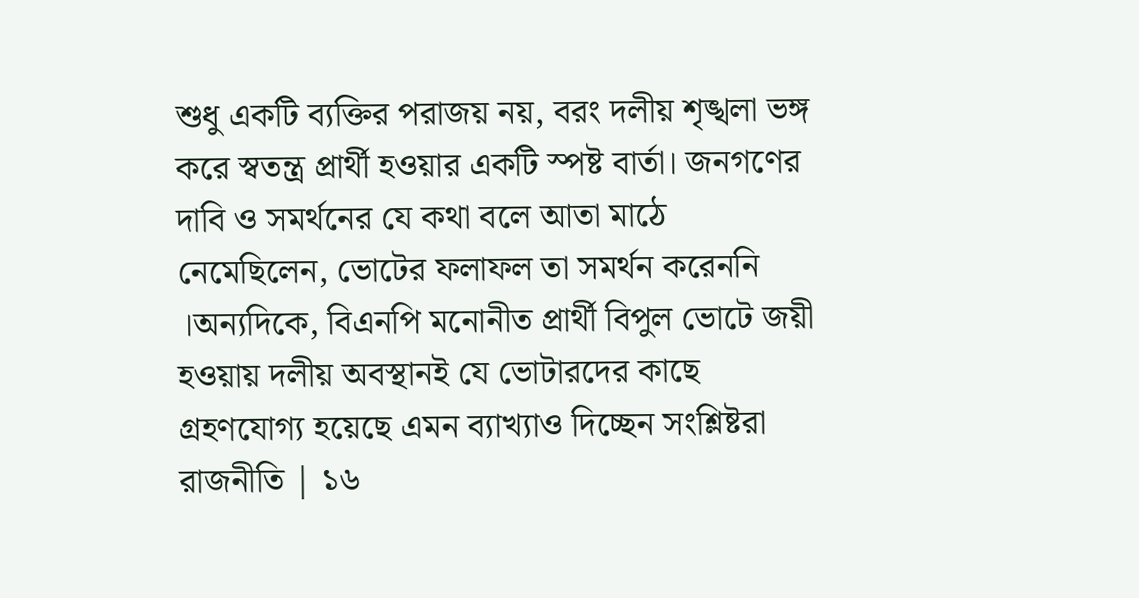শুধু একটি ব্যক্তির পরাজয় নয়, বরং দলীয় শৃঙ্খলা ভঙ্গ করে স্বতন্ত্র প্রার্থী হওয়ার একটি স্পষ্ট বার্তা। জনগণের দাবি ও সমর্থনের যে কথা বলে আতা মাঠে নেমেছিলেন, ভোটের ফলাফল তা সমর্থন করেননি ।অন্যদিকে, বিএনপি মনোনীত প্রার্থী বিপুল ভোটে জয়ী হওয়ায় দলীয় অবস্থানই যে ভোটারদের কাছে গ্রহণযোগ্য হয়েছে এমন ব্যাখ্যাও দিচ্ছেন সংশ্লিষ্টরা
রাজনীতি | ১৬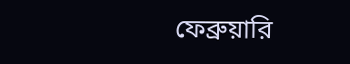ফেব্রুয়ারি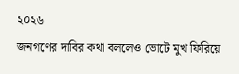২০২৬
জনগণের দাবির কথা বললেও ভোটে মুখ ফিরিয়ে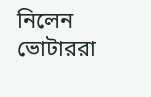নিলেন ভোটাররা